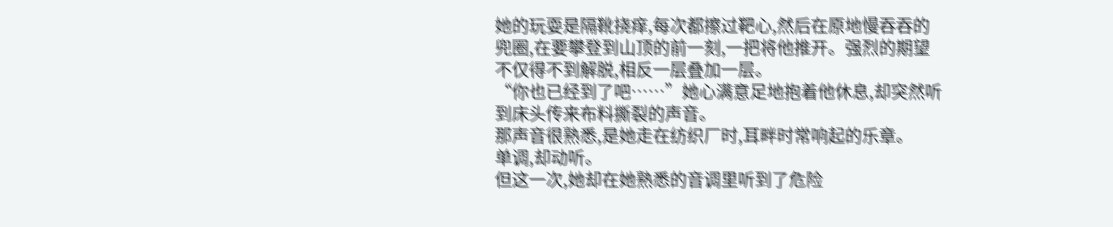她的玩耍是隔靴挠痒,每次都擦过靶心,然后在原地慢吞吞的兜圈,在要攀登到山顶的前一刻,一把将他推开。强烈的期望不仅得不到解脱,相反一层叠加一层。
“你也已经到了吧……”她心满意足地抱着他休息,却突然听到床头传来布料撕裂的声音。
那声音很熟悉,是她走在纺织厂时,耳畔时常响起的乐章。
单调,却动听。
但这一次,她却在她熟悉的音调里听到了危险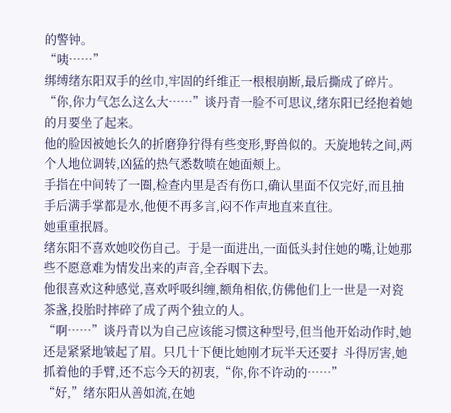的警钟。
“咦……”
绑缚绪东阳双手的丝巾,牢固的纤维正一根根崩断,最后撕成了碎片。
“你,你力气怎么这么大……”谈丹青一脸不可思议,绪东阳已经抱着她的月要坐了起来。
他的脸因被她长久的折磨狰狞得有些变形,野兽似的。天旋地转之间,两个人地位调转,凶猛的热气悉数喷在她面颊上。
手指在中间转了一圈,检查内里是否有伤口,确认里面不仅完好,而且抽手后满手掌都是水,他便不再多言,闷不作声地直来直往。
她重重抿唇。
绪东阳不喜欢她咬伤自己。于是一面进出,一面低头封住她的嘴,让她那些不愿意难为情发出来的声音,全吞咽下去。
他很喜欢这种感觉,喜欢呼吸纠缠,额角相依,仿佛他们上一世是一对瓷茶盏,投胎时摔碎了成了两个独立的人。
“啊……”谈丹青以为自己应该能习惯这种型号,但当他开始动作时,她还是紧紧地皱起了眉。只几十下便比她刚才玩半天还要扌斗得厉害,她抓着他的手臂,还不忘今天的初衷,“你,你不许动的……”
“好,”绪东阳从善如流,在她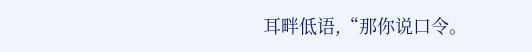耳畔低语,“那你说口令。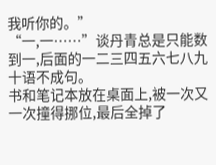我听你的。”
“一,一……”谈丹青总是只能数到一,后面的一二三四五六七八九十语不成句。
书和笔记本放在桌面上,被一次又一次撞得挪位,最后全掉了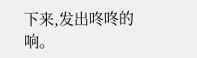下来,发出咚咚的响。